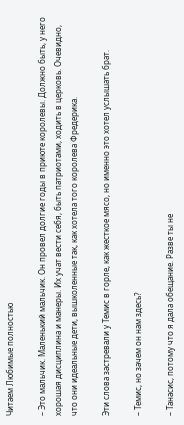Читаем Любимые полностью

– Это мальчик. Маленький мальчик. Он провел долгие годы в приюте королевы. Должно быть, у него хорошая дисциплина и манеры. Их учат вести себя, быть патриотами, ходить в церковь. Очевидно, что они идеальные дети, вышколенные так, как хотела того королева Фредерика.

Эти слова застревали у Темис в горле, как жесткое мясо, но именно это хотел услышать брат.

– Темис, но зачем он нам здесь?

– Танасис, потому что я дала обещание. Разве ты не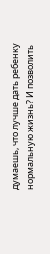думаешь, что лучше дать ребенку нормальную жизнь? И позволить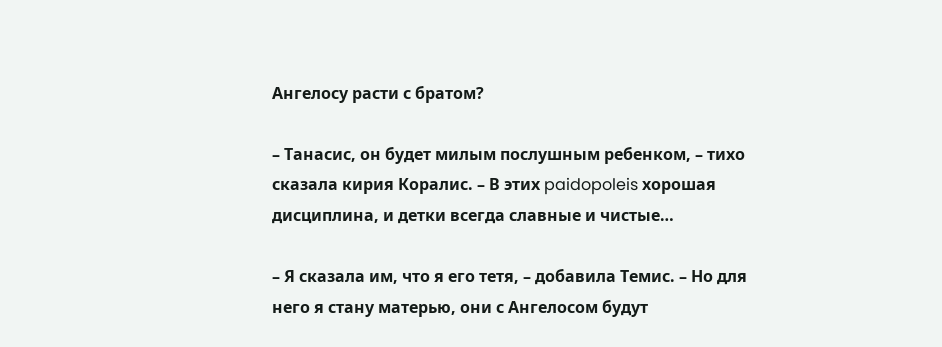Ангелосу расти с братом?

– Танасис, он будет милым послушным ребенком, – тихо сказала кирия Коралис. – В этих paidopoleis хорошая дисциплина, и детки всегда славные и чистые…

– Я сказала им, что я его тетя, – добавила Темис. – Но для него я стану матерью, они с Ангелосом будут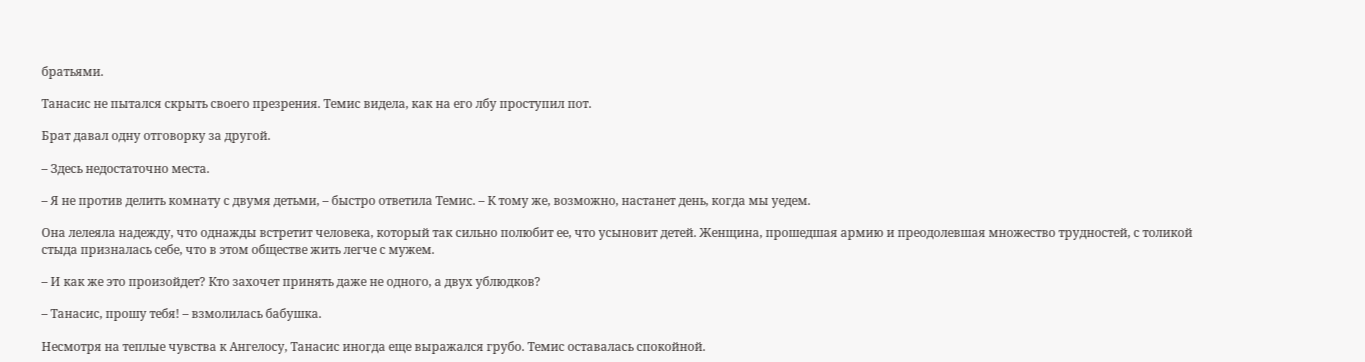братьями.

Танасис не пытался скрыть своего презрения. Темис видела, как на его лбу проступил пот.

Брат давал одну отговорку за другой.

– Здесь недостаточно места.

– Я не против делить комнату с двумя детьми, – быстро ответила Темис. – К тому же, возможно, настанет день, когда мы уедем.

Она лелеяла надежду, что однажды встретит человека, который так сильно полюбит ее, что усыновит детей. Женщина, прошедшая армию и преодолевшая множество трудностей, с толикой стыда призналась себе, что в этом обществе жить легче с мужем.

– И как же это произойдет? Кто захочет принять даже не одного, а двух ублюдков?

– Танасис, прошу тебя! – взмолилась бабушка.

Несмотря на теплые чувства к Ангелосу, Танасис иногда еще выражался грубо. Темис оставалась спокойной.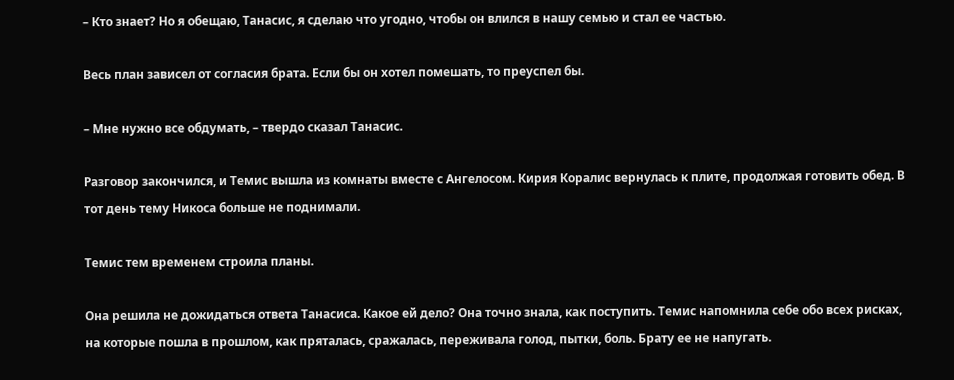– Кто знает? Но я обещаю, Танасис, я сделаю что угодно, чтобы он влился в нашу семью и стал ее частью.

Весь план зависел от согласия брата. Если бы он хотел помешать, то преуспел бы.

– Мне нужно все обдумать, – твердо сказал Танасис.

Разговор закончился, и Темис вышла из комнаты вместе с Ангелосом. Кирия Коралис вернулась к плите, продолжая готовить обед. В тот день тему Никоса больше не поднимали.

Темис тем временем строила планы.

Она решила не дожидаться ответа Танасиса. Какое ей дело? Она точно знала, как поступить. Темис напомнила себе обо всех рисках, на которые пошла в прошлом, как пряталась, сражалась, переживала голод, пытки, боль. Брату ее не напугать.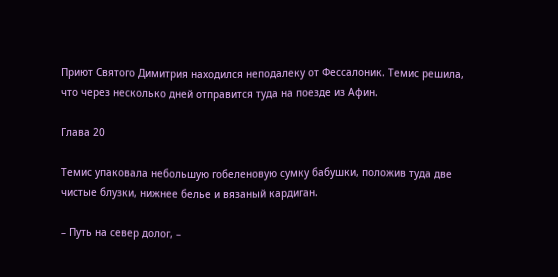Приют Святого Димитрия находился неподалеку от Фессалоник. Темис решила, что через несколько дней отправится туда на поезде из Афин.

Глава 20

Темис упаковала небольшую гобеленовую сумку бабушки, положив туда две чистые блузки, нижнее белье и вязаный кардиган.

– Путь на север долог, –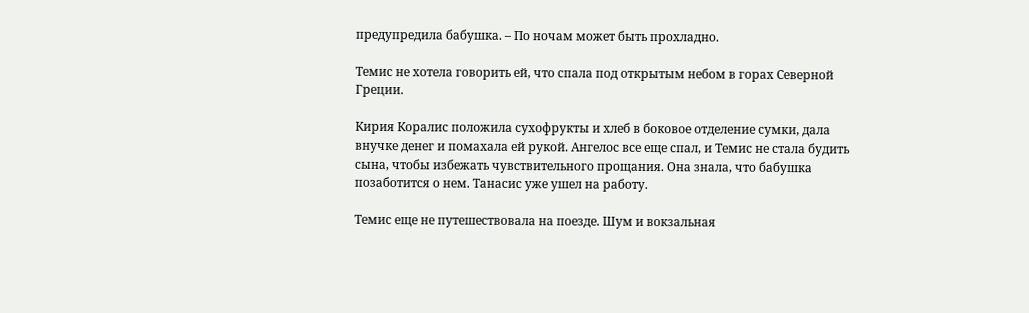предупредила бабушка. – По ночам может быть прохладно.

Темис не хотела говорить ей, что спала под открытым небом в горах Северной Греции.

Кирия Коралис положила сухофрукты и хлеб в боковое отделение сумки, дала внучке денег и помахала ей рукой. Ангелос все еще спал, и Темис не стала будить сына, чтобы избежать чувствительного прощания. Она знала, что бабушка позаботится о нем. Танасис уже ушел на работу.

Темис еще не путешествовала на поезде. Шум и вокзальная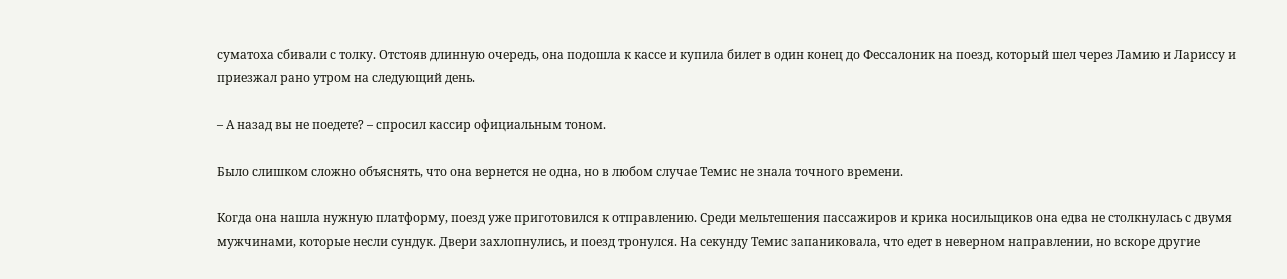суматоха сбивали с толку. Отстояв длинную очередь, она подошла к кассе и купила билет в один конец до Фессалоник на поезд, который шел через Ламию и Лариссу и приезжал рано утром на следующий день.

– А назад вы не поедете? – спросил кассир официальным тоном.

Было слишком сложно объяснять, что она вернется не одна, но в любом случае Темис не знала точного времени.

Когда она нашла нужную платформу, поезд уже приготовился к отправлению. Среди мельтешения пассажиров и крика носильщиков она едва не столкнулась с двумя мужчинами, которые несли сундук. Двери захлопнулись, и поезд тронулся. На секунду Темис запаниковала, что едет в неверном направлении, но вскоре другие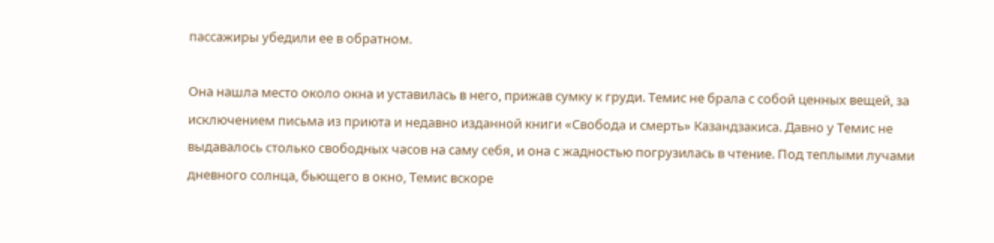пассажиры убедили ее в обратном.

Она нашла место около окна и уставилась в него, прижав сумку к груди. Темис не брала с собой ценных вещей, за исключением письма из приюта и недавно изданной книги «Свобода и смерть» Казандзакиса. Давно у Темис не выдавалось столько свободных часов на саму себя, и она с жадностью погрузилась в чтение. Под теплыми лучами дневного солнца, бьющего в окно, Темис вскоре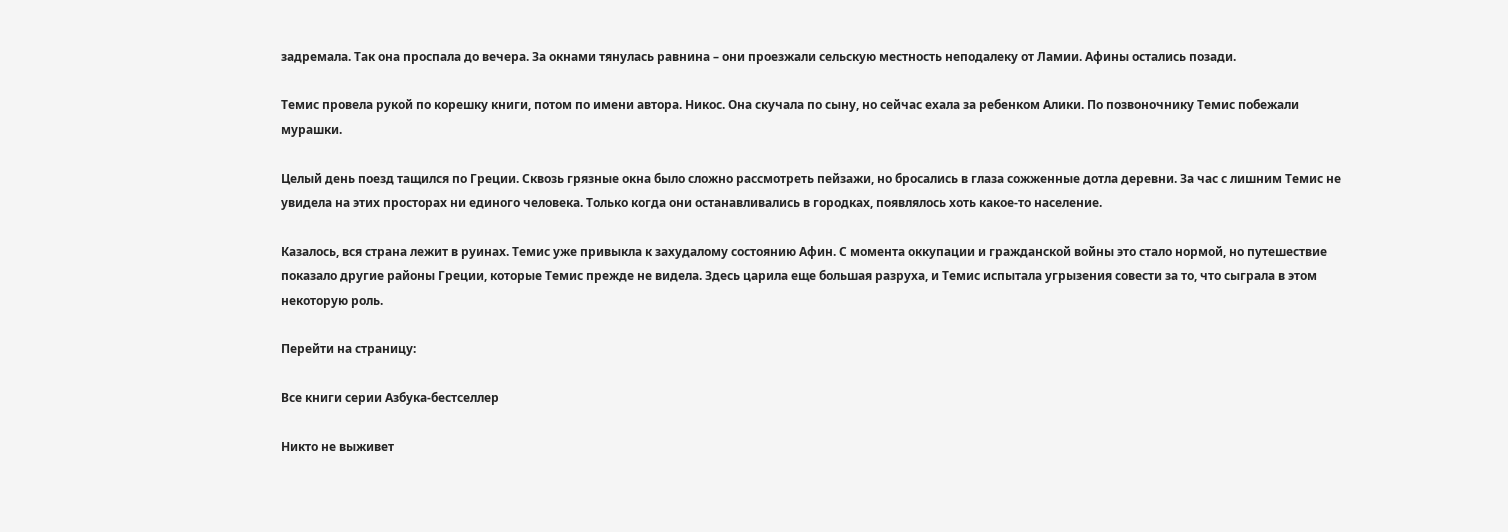задремала. Так она проспала до вечера. За окнами тянулась равнина – они проезжали сельскую местность неподалеку от Ламии. Афины остались позади.

Темис провела рукой по корешку книги, потом по имени автора. Никос. Она скучала по сыну, но сейчас ехала за ребенком Алики. По позвоночнику Темис побежали мурашки.

Целый день поезд тащился по Греции. Сквозь грязные окна было сложно рассмотреть пейзажи, но бросались в глаза сожженные дотла деревни. За час с лишним Темис не увидела на этих просторах ни единого человека. Только когда они останавливались в городках, появлялось хоть какое-то население.

Казалось, вся страна лежит в руинах. Темис уже привыкла к захудалому состоянию Афин. С момента оккупации и гражданской войны это стало нормой, но путешествие показало другие районы Греции, которые Темис прежде не видела. Здесь царила еще большая разруха, и Темис испытала угрызения совести за то, что сыграла в этом некоторую роль.

Перейти на страницу:

Все книги серии Азбука-бестселлер

Никто не выживет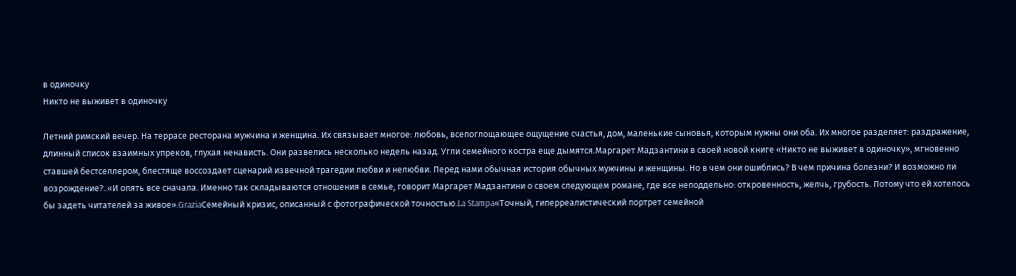в одиночку
Никто не выживет в одиночку

Летний римский вечер. На террасе ресторана мужчина и женщина. Их связывает многое: любовь, всепоглощающее ощущение счастья, дом, маленькие сыновья, которым нужны они оба. Их многое разделяет: раздражение, длинный список взаимных упреков, глухая ненависть. Они развелись несколько недель назад. Угли семейного костра еще дымятся.Маргарет Мадзантини в своей новой книге «Никто не выживет в одиночку», мгновенно ставшей бестселлером, блестяще воссоздает сценарий извечной трагедии любви и нелюбви. Перед нами обычная история обычных мужчины и женщины. Но в чем они ошиблись? В чем причина болезни? И возможно ли возрождение?..«И опять все сначала. Именно так складываются отношения в семье, говорит Маргарет Мадзантини о своем следующем романе, где все неподдельно: откровенность, желчь, грубость. Потому что ей хотелось бы задеть читателей за живое».GraziaСемейный кризис, описанный с фотографической точностью.La Stampa«Точный, гиперреалистический портрет семейной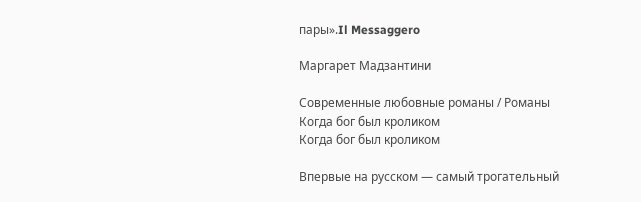пары».Il Messaggero

Маргарет Мадзантини

Современные любовные романы / Романы
Когда бог был кроликом
Когда бог был кроликом

Впервые на русском — самый трогательный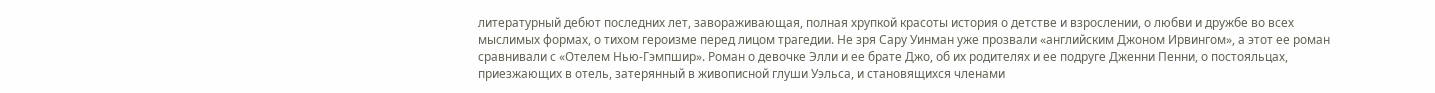литературный дебют последних лет, завораживающая, полная хрупкой красоты история о детстве и взрослении, о любви и дружбе во всех мыслимых формах, о тихом героизме перед лицом трагедии. Не зря Сару Уинман уже прозвали «английским Джоном Ирвингом», а этот ее роман сравнивали с «Отелем Нью-Гэмпшир». Роман о девочке Элли и ее брате Джо, об их родителях и ее подруге Дженни Пенни, о постояльцах, приезжающих в отель, затерянный в живописной глуши Уэльса, и становящихся членами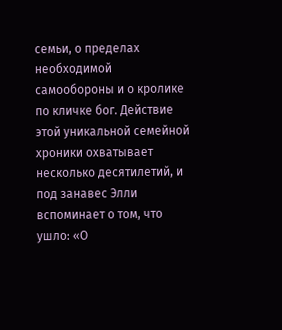семьи, о пределах необходимой самообороны и о кролике по кличке бог. Действие этой уникальной семейной хроники охватывает несколько десятилетий, и под занавес Элли вспоминает о том, что ушло: «О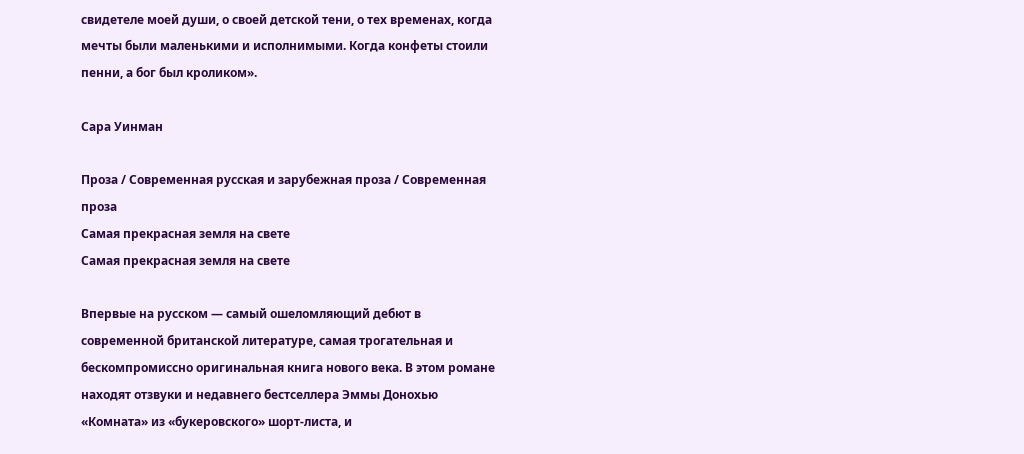свидетеле моей души, о своей детской тени, о тех временах, когда мечты были маленькими и исполнимыми. Когда конфеты стоили пенни, а бог был кроликом».

Сара Уинман

Проза / Современная русская и зарубежная проза / Современная проза
Самая прекрасная земля на свете
Самая прекрасная земля на свете

Впервые на русском — самый ошеломляющий дебют в современной британской литературе, самая трогательная и бескомпромиссно оригинальная книга нового века. В этом романе находят отзвуки и недавнего бестселлера Эммы Донохью «Комната» из «букеровского» шорт-листа, и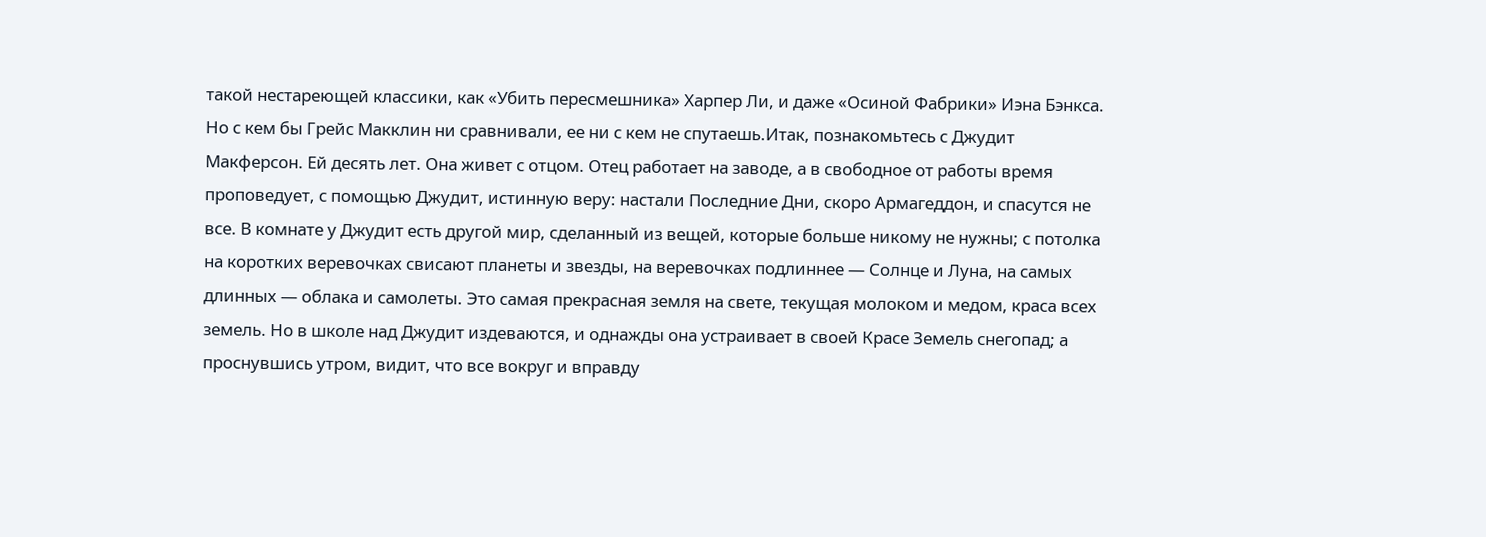такой нестареющей классики, как «Убить пересмешника» Харпер Ли, и даже «Осиной Фабрики» Иэна Бэнкса. Но с кем бы Грейс Макклин ни сравнивали, ее ни с кем не спутаешь.Итак, познакомьтесь с Джудит Макферсон. Ей десять лет. Она живет с отцом. Отец работает на заводе, а в свободное от работы время проповедует, с помощью Джудит, истинную веру: настали Последние Дни, скоро Армагеддон, и спасутся не все. В комнате у Джудит есть другой мир, сделанный из вещей, которые больше никому не нужны; с потолка на коротких веревочках свисают планеты и звезды, на веревочках подлиннее — Солнце и Луна, на самых длинных — облака и самолеты. Это самая прекрасная земля на свете, текущая молоком и медом, краса всех земель. Но в школе над Джудит издеваются, и однажды она устраивает в своей Красе Земель снегопад; а проснувшись утром, видит, что все вокруг и вправду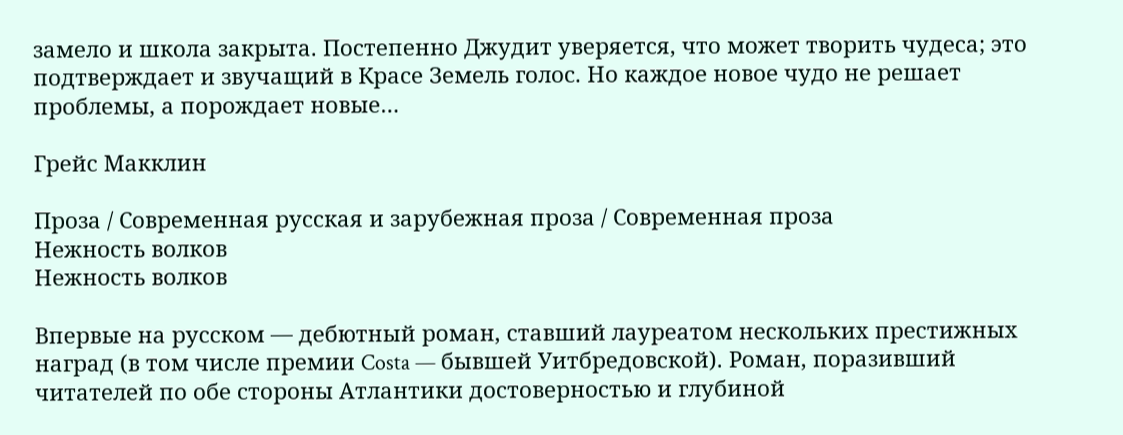замело и школа закрыта. Постепенно Джудит уверяется, что может творить чудеса; это подтверждает и звучащий в Красе Земель голос. Но каждое новое чудо не решает проблемы, а порождает новые…

Грейс Макклин

Проза / Современная русская и зарубежная проза / Современная проза
Нежность волков
Нежность волков

Впервые на русском — дебютный роман, ставший лауреатом нескольких престижных наград (в том числе премии Costa — бывшей Уитбредовской). Роман, поразивший читателей по обе стороны Атлантики достоверностью и глубиной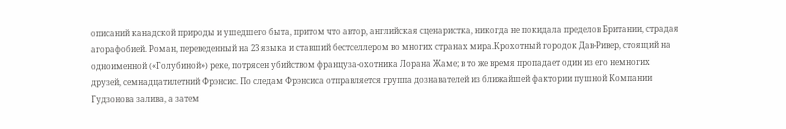описаний канадской природы и ушедшего быта, притом что автор, английская сценаристка, никогда не покидала пределов Британии, страдая агорафобией. Роман, переведенный на 23 языка и ставший бестселлером во многих странах мира.Крохотный городок Дав-Ривер, стоящий на одноименной («Голубиной») реке, потрясен убийством француза-охотника Лорана Жаме; в то же время пропадает один из его немногих друзей, семнадцатилетний Фрэнсис. По следам Фрэнсиса отправляется группа дознавателей из ближайшей фактории пушной Компании Гудзонова залива, а затем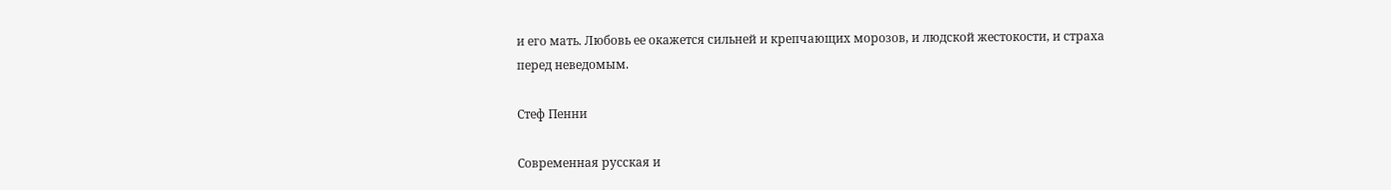и его мать. Любовь ее окажется сильней и крепчающих морозов, и людской жестокости, и страха перед неведомым.

Стеф Пенни

Современная русская и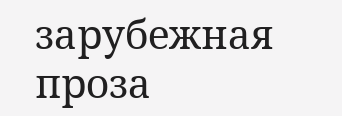зарубежная проза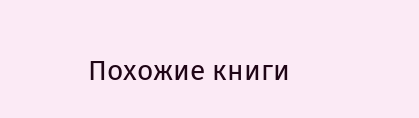Похожие книги